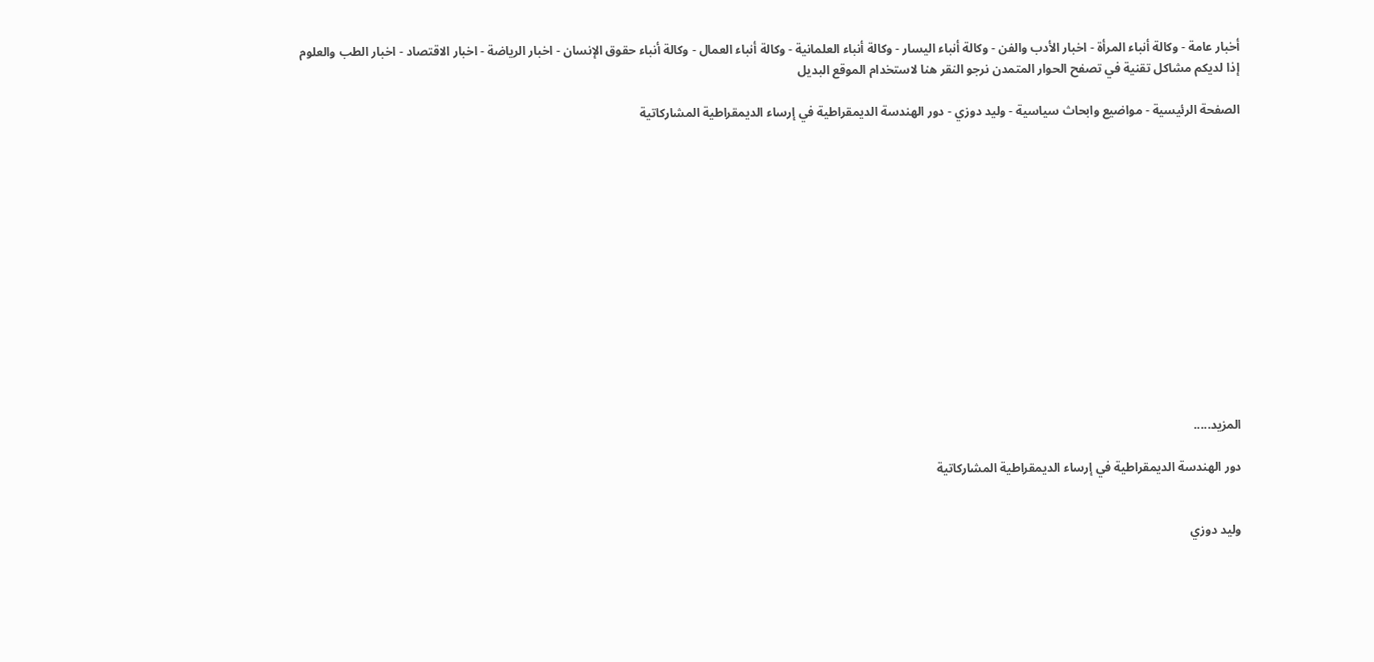أخبار عامة - وكالة أنباء المرأة - اخبار الأدب والفن - وكالة أنباء اليسار - وكالة أنباء العلمانية - وكالة أنباء العمال - وكالة أنباء حقوق الإنسان - اخبار الرياضة - اخبار الاقتصاد - اخبار الطب والعلوم
إذا لديكم مشاكل تقنية في تصفح الحوار المتمدن نرجو النقر هنا لاستخدام الموقع البديل

الصفحة الرئيسية - مواضيع وابحاث سياسية - وليد دوزي - دور الهندسة الديمقراطية في إرساء الديمقراطية المشاركاتية














المزيد.....

دور الهندسة الديمقراطية في إرساء الديمقراطية المشاركاتية


وليد دوزي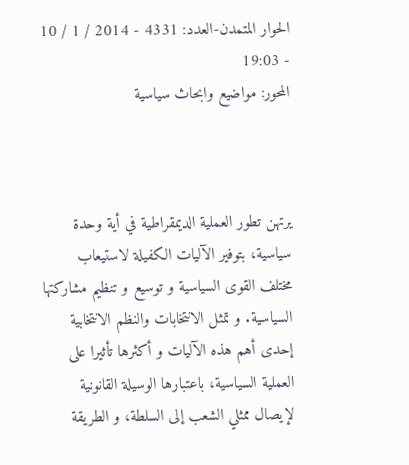الحوار المتمدن-العدد: 4331 - 2014 / 1 / 10 - 19:03
المحور: مواضيع وابحاث سياسية



يرتهن تطور العملية الديمقراطية في أية وحدة سياسية، بتوفير الآليات الكفيلة لاستيعاب مختلف القوى السياسية و توسيع و تنظيم مشاركتها السياسية. و تمثل الانتخابات والنظم الانتخابية إحدى أهم هذه الآليات و أكثرها تأثيرا على العملية السياسية، باعتبارها الوسيلة القانونية لإيصال ممثلي الشعب إلى السلطة، و الطريقة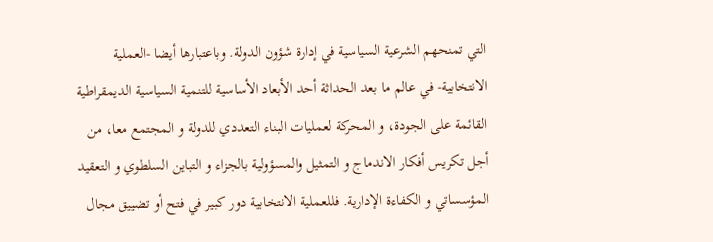التي تمنحهم الشرعية السياسية في إدارة شؤون الدولة. وباعتبارها أيضا -العملية الانتخابية- في عالم ما بعد الحداثة أحد الأبعاد الأساسية للتنمية السياسية الديمقراطية القائمة على الجودة، و المحركة لعمليات البناء التعددي للدولة و المجتمع معا، من أجل تكريس أفكار الاندماج و التمثيل والمسؤولية بالجزاء و التباين السلطوي و التعقيد المؤسساتي و الكفاءة الإدارية. فللعملية الانتخابية دور كبير في فتح أو تضييق مجال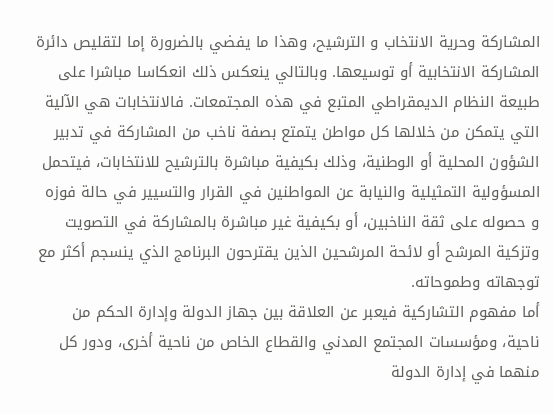المشاركة وحرية الانتخاب و الترشيح، وهذا ما يفضي بالضرورة إما لتقليص دائرة المشاركة الانتخابية أو توسيعها. وبالتالي ينعكس ذلك انعكاسا مباشرا على طبيعة النظام الديمقراطي المتبع في هذه المجتمعات. فالانتخابات هي الآلية التي يتمكن من خلالها كل مواطن يتمتع بصفة ناخب من المشاركة في تدبير الشؤون المحلية أو الوطنية، وذلك بكيفية مباشرة بالترشيح للانتخابات، فيتحمل المسؤولية التمثيلية والنيابة عن المواطنين في القرار والتسيير في حالة فوزه و حصوله على ثقة الناخبين، أو بكيفية غير مباشرة بالمشاركة في التصويت وتزكية المرشح أو لائحة المرشحين الذين يقترحون البرنامج الذي ينسجم أكثر مع توجهاته وطموحاته.
أما مفهوم التشاركية فيعبر عن العلاقة بين جهاز الدولة وإدارة الحكم من ناحية، ومؤسسات المجتمع المدني والقطاع الخاص من ناحية أخرى، ودور كل منهما في إدارة الدولة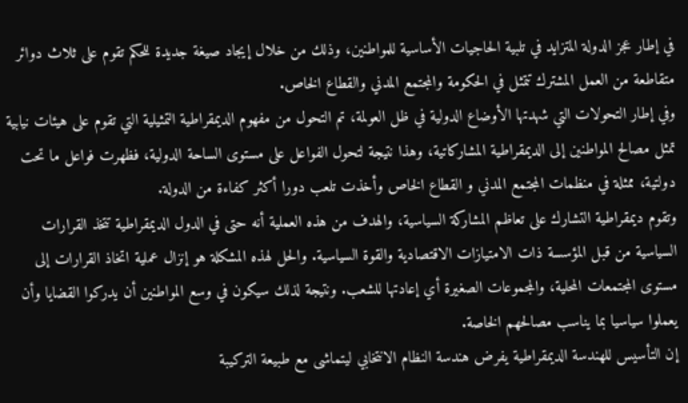في إطار عجز الدولة المتزايد في تلبية الحاجيات الأساسية للمواطنين، وذلك من خلال إيجاد صيغة جديدة للحكم تقوم على ثلاث دوائر متقاطعة من العمل المشترك تتمثل في الحكومة والمجتمع المدني والقطاع الخاص.
وفي إطار التحولات التي شهدتها الأوضاع الدولية في ظل العولمة، تم التحول من مفهوم الديمقراطية التمثيلية التي تقوم على هيئات نيابية تمثل مصالح المواطنين إلى الديمقراطية المشاركاتية، وهذا نتيجة لتحول الفواعل على مستوى الساحة الدولية، فظهرت فواعل ما تحت دولتية، ممثلة في منظمات المجتمع المدني و القطاع الخاص وأخذت تلعب دورا أكثر كفاءة من الدولة.
وتقوم ديمقراطية التشارك على تعاظم المشاركة السياسية، والهدف من هذه العملية أنه حتى في الدول الديمقراطية تتخذ القرارات السياسية من قبل المؤسسة ذات الامتيازات الاقتصادية والقوة السياسية. والحل لهذه المشكلة هو إنزال عملية اتخاذ القرارات إلى مستوى المجتمعات المحلية، والمجموعات الصغيرة أي إعادتها للشعب. ونتيجة لذلك سيكون في وسع المواطنين أن يدركوا القضايا وأن يعملوا سياسيا بما يناسب مصالحهم الخاصة.
إن التأسيس للهندسة الديمقراطية يفرض هندسة النظام الانتخابي ليتماشى مع طبيعة التركيبة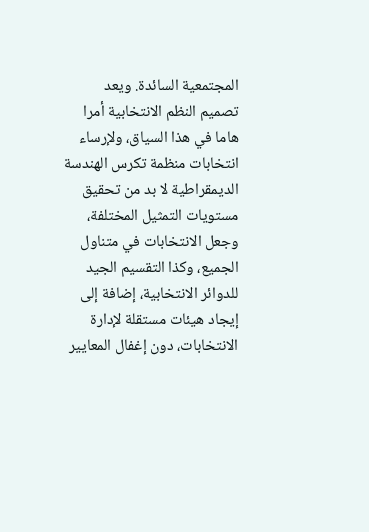المجتمعية السائدة. ويعد تصميم النظم الانتخابية أمرا هاما في هذا السياق، ولإرساء انتخابات منظمة تكرس الهندسة الديمقراطية لا بد من تحقيق مستويات التمثيل المختلفة، وجعل الانتخابات في متناول الجميع، وكذا التقسيم الجيد للدوائر الانتخابية، إضافة إلى إيجاد هيئات مستقلة لإدارة الانتخابات، دون إغفال المعايير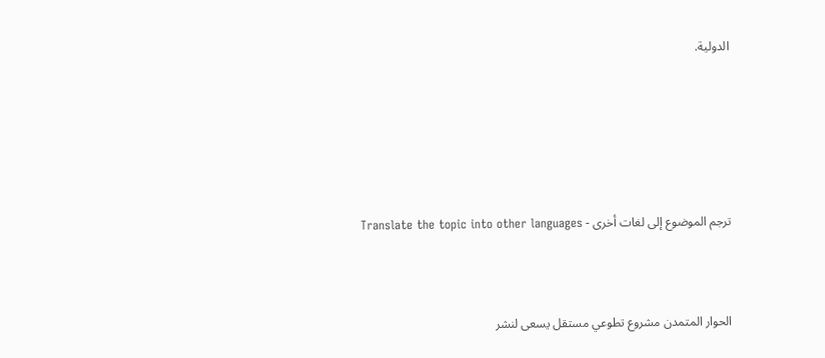الدولية.






ترجم الموضوع إلى لغات أخرى - Translate the topic into other languages



الحوار المتمدن مشروع تطوعي مستقل يسعى لنشر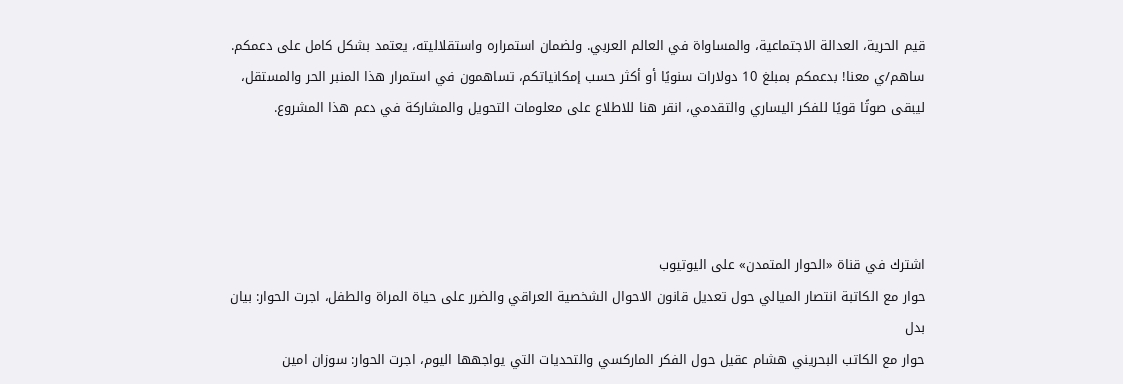قيم الحرية، العدالة الاجتماعية، والمساواة في العالم العربي. ولضمان استمراره واستقلاليته، يعتمد بشكل كامل على دعمكم. ساهم/ي معنا! بدعمكم بمبلغ 10 دولارات سنويًا أو أكثر حسب إمكانياتكم، تساهمون في استمرار هذا المنبر الحر والمستقل، ليبقى صوتًا قويًا للفكر اليساري والتقدمي، انقر هنا للاطلاع على معلومات التحويل والمشاركة في دعم هذا المشروع.




اشترك في قناة «الحوار المتمدن» على اليوتيوب
حوار مع الكاتبة انتصار الميالي حول تعديل قانون الاحوال الشخصية العراقي والضرر على حياة المراة والطفل، اجرت الحوار: بيان بدل
حوار مع الكاتب البحريني هشام عقيل حول الفكر الماركسي والتحديات التي يواجهها اليوم، اجرت الحوار: سوزان امين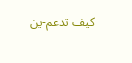كيف تدعم-ين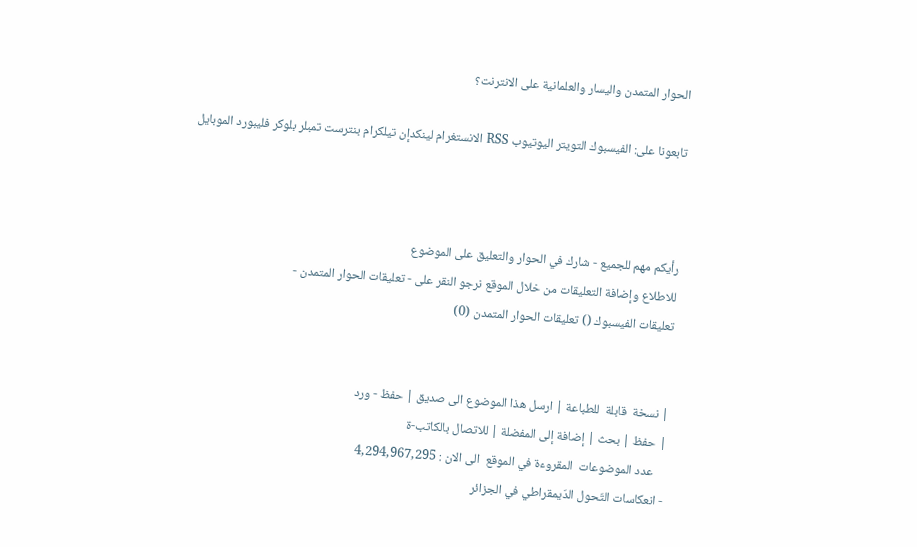الحوار المتمدن واليسار والعلمانية على الانترنت؟

تابعونا على: الفيسبوك التويتر اليوتيوب RSS الانستغرام لينكدإن تيلكرام بنترست تمبلر بلوكر فليبورد الموبايل



رأيكم مهم للجميع - شارك في الحوار والتعليق على الموضوع
للاطلاع وإضافة التعليقات من خلال الموقع نرجو النقر على - تعليقات الحوار المتمدن -
تعليقات الفيسبوك () تعليقات الحوار المتمدن (0)


| نسخة  قابلة  للطباعة | ارسل هذا الموضوع الى صديق | حفظ - ورد
| حفظ | بحث | إضافة إلى المفضلة | للاتصال بالكاتب-ة
    عدد الموضوعات  المقروءة في الموقع  الى الان : 4,294,967,295
- انعكاسات التّحول الدّيمقراطي في الجزائر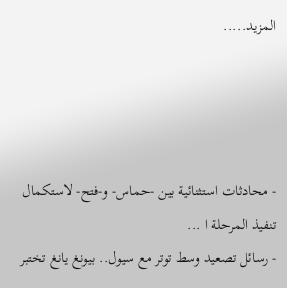المزيد.....




- محادثات استثنائية بين -حماس- و-فتح- لاستكمال تنفيذ المرحلة ا ...
- رسائل تصعيد وسط توتر مع سيول.. بيونغ يانغ تختبر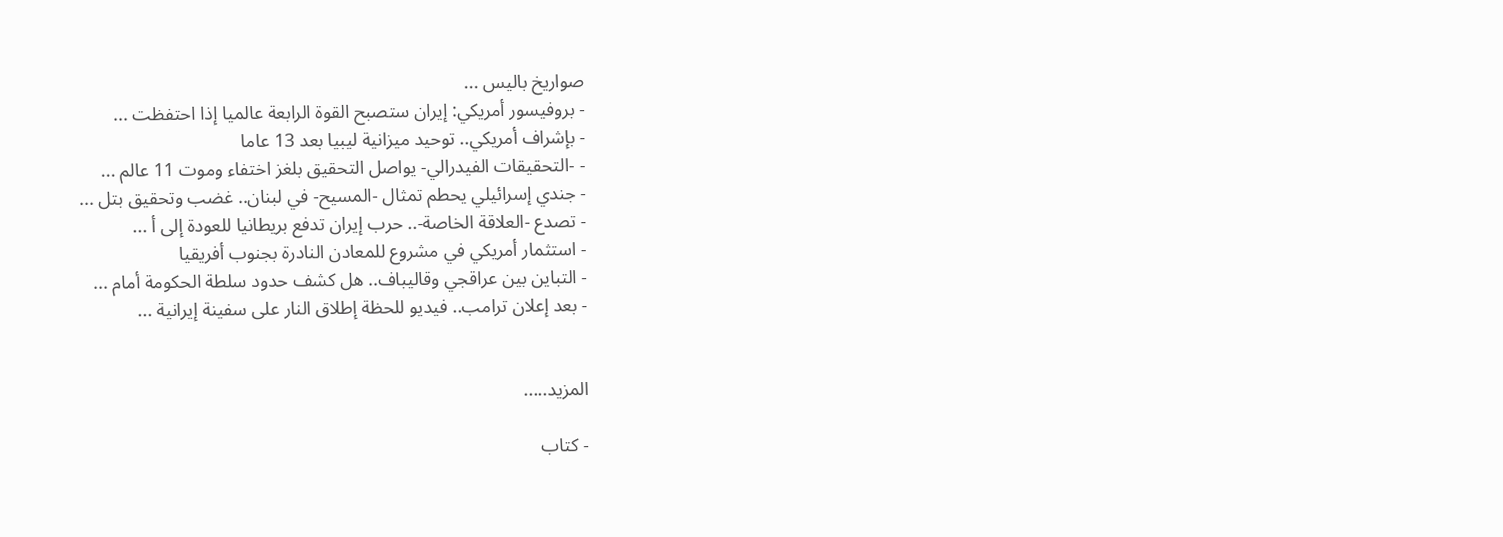صواريخ باليس ...
- بروفيسور أمريكي: إيران ستصبح القوة الرابعة عالميا إذا احتفظت ...
- بإشراف أمريكي.. توحيد ميزانية ليبيا بعد 13 عاما
- -التحقيقات الفيدرالي- يواصل التحقيق بلغز اختفاء وموت 11 عالم ...
- جندي إسرائيلي يحطم تمثال -المسيح- في لبنان.. غضب وتحقيق بتل ...
- تصدع -العلاقة الخاصة-.. حرب إيران تدفع بريطانيا للعودة إلى أ ...
- استثمار أمريكي في مشروع للمعادن النادرة بجنوب أفريقيا
- التباين بين عراقجي وقاليباف.. هل كشف حدود سلطة الحكومة أمام ...
- بعد إعلان ترامب.. فيديو للحظة إطلاق النار على سفينة إيرانية ...


المزيد.....

- كتاب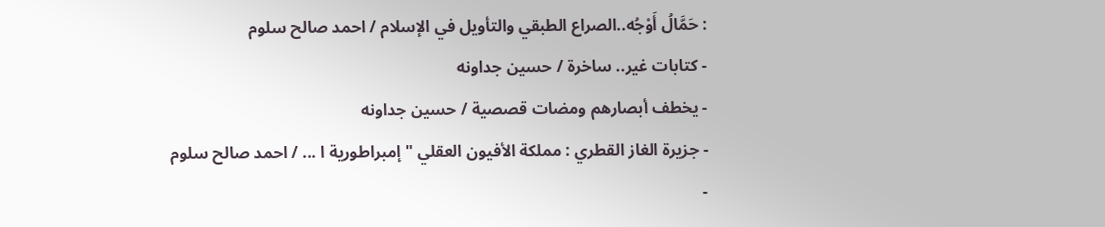: حَمَّالُ أَوْجُه..الصراع الطبقي والتأويل في الإسلام / احمد صالح سلوم
- كتابات غير.. ساخرة / حسين جداونه
- يخطف أبصارهم ومضات قصصية / حسين جداونه
- جزيرة الغاز القطري : مملكة الأفيون العقلي " إمبراطورية ا ... / احمد صالح سلوم
-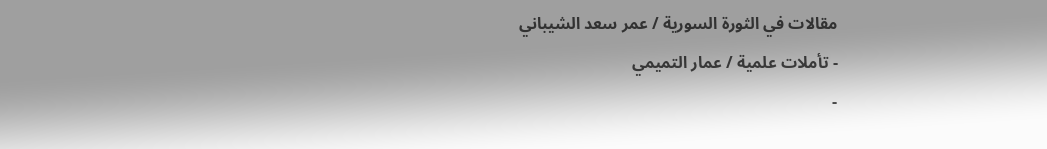مقالات في الثورة السورية / عمر سعد الشيباني
- تأملات علمية / عمار التميمي
-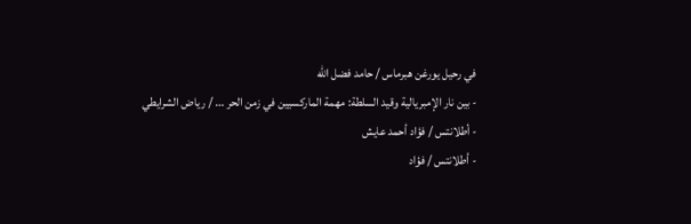في رحيل يورغن هبرماس / حامد فضل الله
- بين نار الإمبريالية وقيد السلطة: مهمة الماركسيين في زمن الحر ... / رياض الشرايطي
- أطلانتس / فؤاد أحمد عايش
- أطلانتس / فؤاد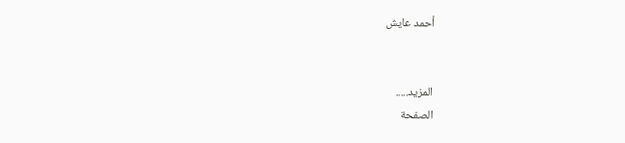أحمد عايش


المزيد.....
الصفحة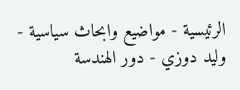الرئيسية - مواضيع وابحاث سياسية - وليد دوزي - دور الهندسة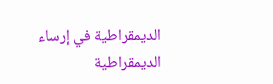الديمقراطية في إرساء الديمقراطية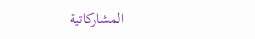المشاركاتية